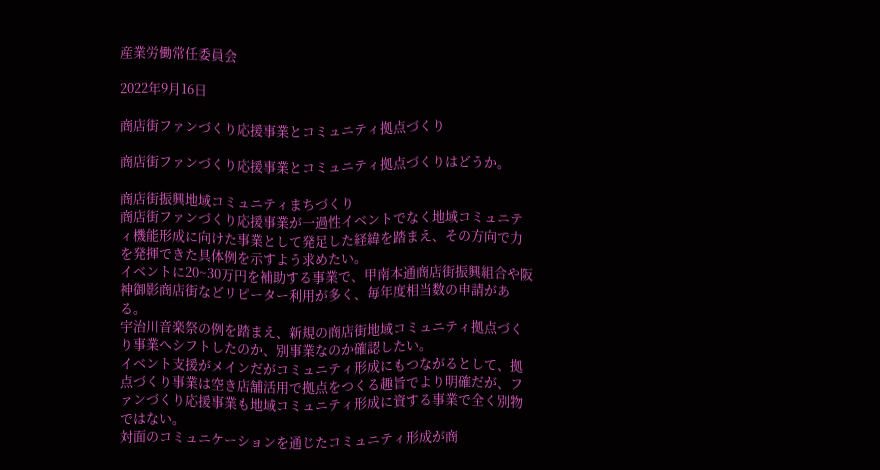産業労働常任委員会

2022年9月16日

商店街ファンづくり応援事業とコミュニティ拠点づくり

商店街ファンづくり応援事業とコミュニティ拠点づくりはどうか。

商店街振興地域コミュニティまちづくり
商店街ファンづくり応援事業が一過性イベントでなく地域コミュニティ機能形成に向けた事業として発足した経緯を踏まえ、その方向で力を発揮できた具体例を示すよう求めたい。
イベントに20~30万円を補助する事業で、甲南本通商店街振興組合や阪神御影商店街などリピーター利用が多く、毎年度相当数の申請がある。
宇治川音楽祭の例を踏まえ、新規の商店街地域コミュニティ拠点づくり事業へシフトしたのか、別事業なのか確認したい。
イベント支援がメインだがコミュニティ形成にもつながるとして、拠点づくり事業は空き店舗活用で拠点をつくる趣旨でより明確だが、ファンづくり応援事業も地域コミュニティ形成に資する事業で全く別物ではない。
対面のコミュニケーションを通じたコミュニティ形成が商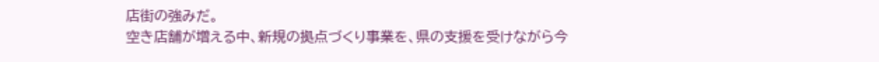店街の強みだ。
空き店舗が増える中、新規の拠点づくり事業を、県の支援を受けながら今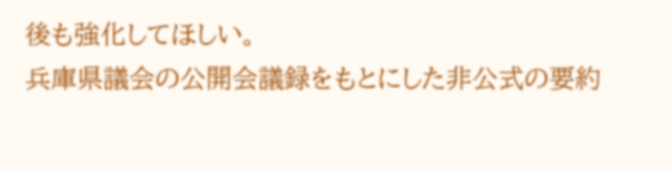後も強化してほしい。
兵庫県議会の公開会議録をもとにした非公式の要約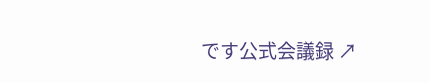です公式会議録 ↗